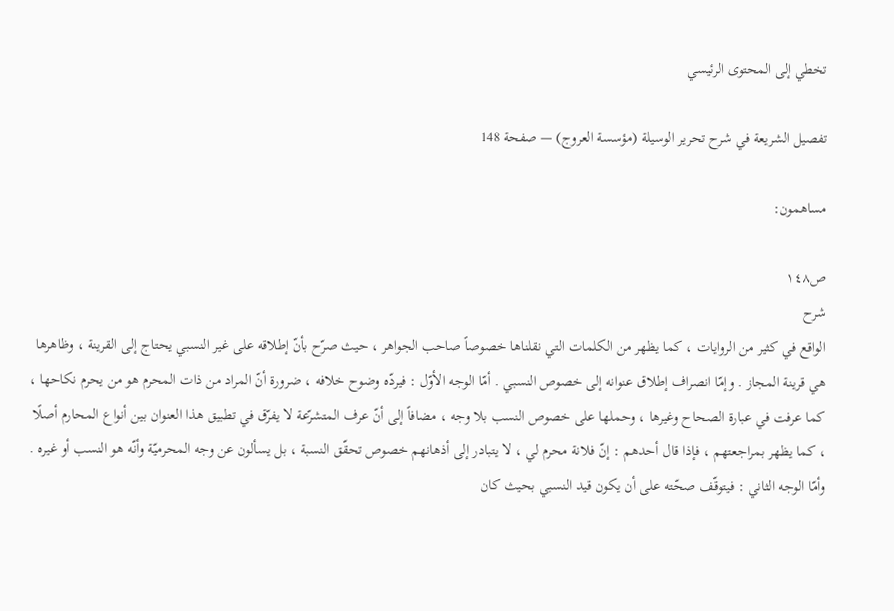تخطي إلى المحتوى الرئيسي

تفصيل الشريعة في شرح تحرير الوسيلة (مؤسسة العروج) — صفحة 148

مساهمون:

ص١٤٨
شرح
الواقع في كثير من الروايات ، كما يظهر من الكلمات التي نقلناها خصوصاً صاحب الجواهر ، حيث صرّح بأنّ إطلاقه على غير النسبي يحتاج إلى القرينة ، وظاهرها هي قرينة المجاز . وإمّا انصراف إطلاق عنوانه إلى خصوص النسبي . أمّا الوجه الأوّل : فيردّه وضوح خلافه ، ضرورة أنّ المراد من ذات المحرم هو من يحرم نكاحها ، كما عرفت في عبارة الصحاح وغيرها ، وحملها على خصوص النسب بلا وجه ، مضافاً إلى أنّ عرف المتشرّعة لا يفرّق في تطبيق هذا العنوان بين أنواع المحارم أصلًا ، كما يظهر بمراجعتهم ، فإذا قال أحدهم : إنّ فلانة محرم لي ، لا يتبادر إلى أذهانهم خصوص تحقّق النسبة ، بل يسألون عن وجه المحرميّة وأنّه هو النسب أو غيره . وأمّا الوجه الثاني : فيتوقّف صحّته على أن يكون قيد النسبي بحيث كان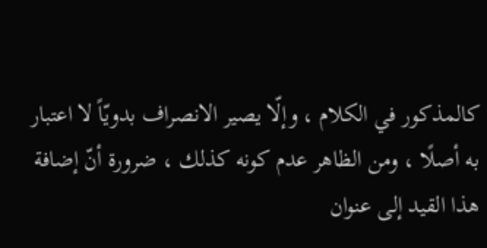كالمذكور في الكلام ، وإلّا يصير الانصراف بدويّاً لا اعتبار به أصلًا ، ومن الظاهر عدم كونه كذلك ، ضرورة أنّ إضافة هذا القيد إلى عنوان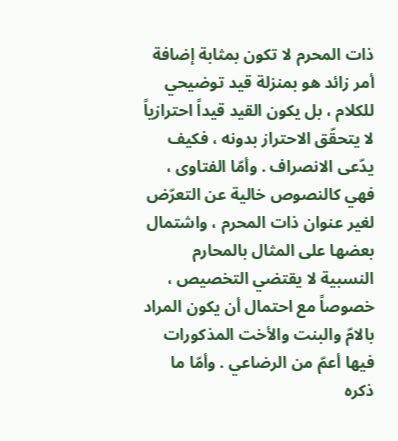ذات المحرم لا تكون بمثابة إضافة أمر زائد هو بمنزلة قيد توضيحي للكلام ، بل يكون القيد قيداً احترازياً لا يتحقّق الاحتراز بدونه ، فكيف يدّعى الانصراف . وأمّا الفتاوى ، فهي كالنصوص خالية عن التعرّض لغير عنوان ذات المحرم ، واشتمال بعضها على المثال بالمحارم النسبية لا يقتضي التخصيص ، خصوصاً مع احتمال أن يكون المراد بالامّ والبنت والأخت المذكورات فيها أعمّ من الرضاعي . وأمّا ما ذكره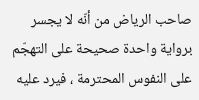صاحب الرياض من أنّه لا يجسر برواية واحدة صحيحة على التهجّم على النفوس المحترمة ، فيرد عليه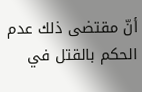أنّ مقتضى ذلك عدم الحكم بالقتل في